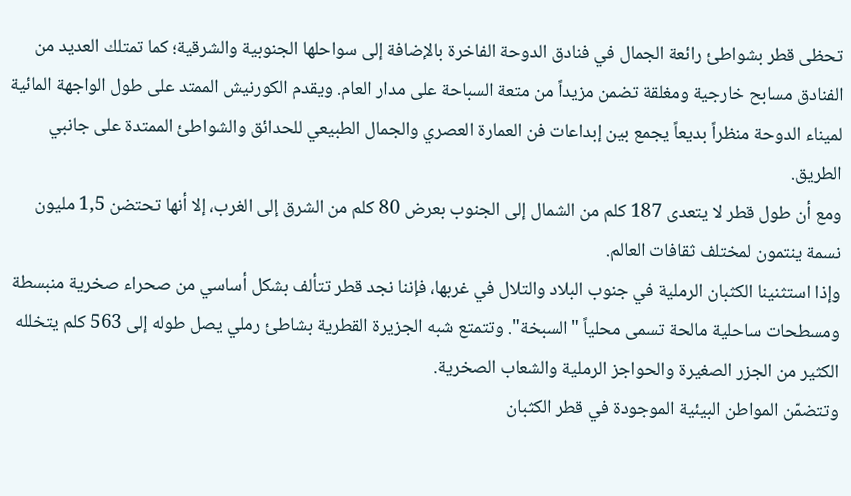تحظى قطر بشواطئ رائعة الجمال في فنادق الدوحة الفاخرة بالإضافة إلى سواحلها الجنوبية والشرقية؛ كما تمتلك العديد من الفنادق مسابح خارجية ومغلقة تضمن مزيداً من متعة السباحة على مدار العام. ويقدم الكورنيش الممتد على طول الواجهة المائية لميناء الدوحة منظراً بديعاً يجمع بين إبداعات فن العمارة العصري والجمال الطبيعي للحدائق والشواطئ الممتدة على جانبي الطريق.
ومع أن طول قطر لا يتعدى 187 كلم من الشمال إلى الجنوب بعرض 80 كلم من الشرق إلى الغرب، إلا أنها تحتضن 1,5 مليون نسمة ينتمون لمختلف ثقافات العالم.
وإذا استثنينا الكثبان الرملية في جنوب البلاد والتلال في غربها، فإننا نجد قطر تتألف بشكل أساسي من صحراء صخرية منبسطة ومسطحات ساحلية مالحة تسمى محلياً "السبخة". وتتمتع شبه الجزيرة القطرية بشاطئ رملي يصل طوله إلى 563 كلم يتخلله الكثير من الجزر الصغيرة والحواجز الرملية والشعاب الصخرية.
وتتضمّن المواطن البيئية الموجودة في قطر الكثبان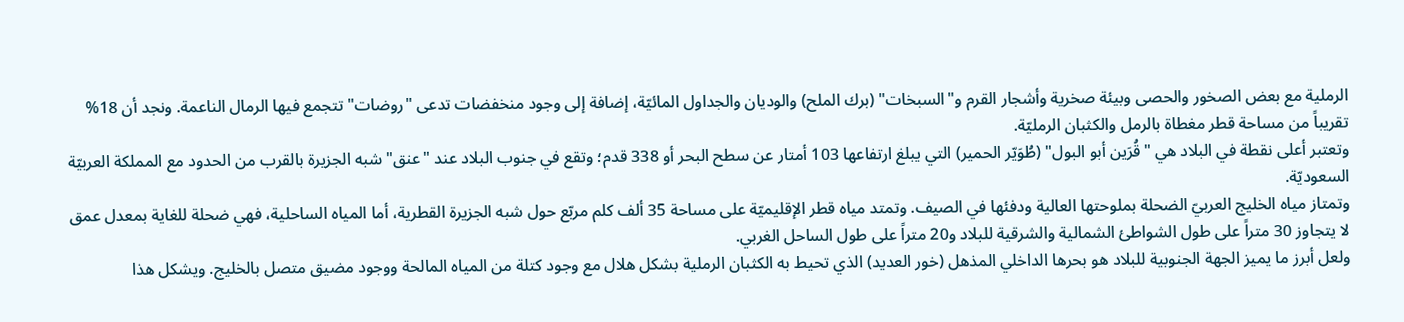الرملية مع بعض الصخور والحصى وبيئة صخرية وأشجار القرم و"السبخات" (برك الملح) والوديان والجداول المائيّة، إضافة إلى وجود منخفضات تدعى "روضات" تتجمع فيها الرمال الناعمة. ونجد أن 18% تقريباً من مساحة قطر مغطاة بالرمل والكثبان الرمليّة.
وتعتبر أعلى نقطة في البلاد هي "قُرَين أبو البول" (طُوَيّر الحمير) التي يبلغ ارتفاعها 103 أمتار عن سطح البحر أو 338 قدم؛ وتقع في جنوب البلاد عند "عنق" شبه الجزيرة بالقرب من الحدود مع المملكة العربيّة السعوديّة.
وتمتاز مياه الخليج العربيّ الضحلة بملوحتها العالية ودفئها في الصيف. وتمتد مياه قطر الإقليميّة على مساحة 35 ألف كلم مربّع حول شبه الجزيرة القطرية، أما المياه الساحلية، فهي ضحلة للغاية بمعدل عمق لا يتجاوز 30 متراً على طول الشواطئ الشمالية والشرقية للبلاد و20 متراً على طول الساحل الغربي.
ولعل أبرز ما يميز الجهة الجنوبية للبلاد هو بحرها الداخلي المذهل (خور العديد) الذي تحيط به الكثبان الرملية بشكل هلال مع وجود كتلة من المياه المالحة ووجود مضيق متصل بالخليج. ويشكل هذا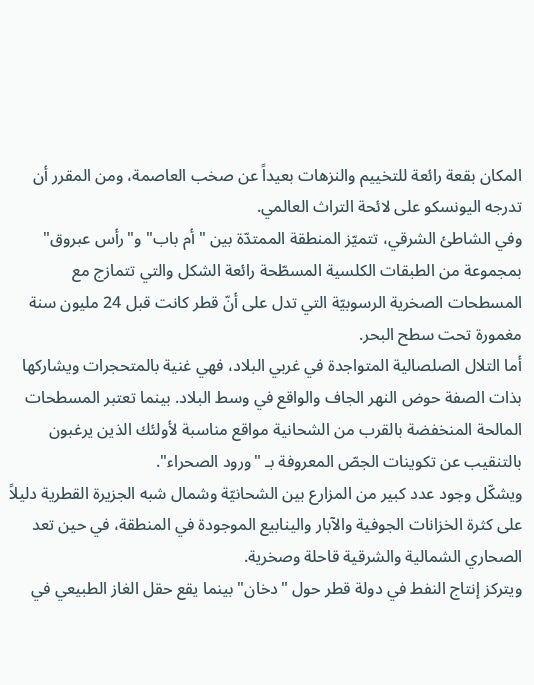المكان بقعة رائعة للتخييم والنزهات بعيداً عن صخب العاصمة، ومن المقرر أن تدرجه اليونسكو على لائحة التراث العالمي.
وفي الشاطئ الشرقي، تتميّز المنطقة الممتدّة بين "أم باب" و"رأس عبروق" بمجموعة من الطبقات الكلسية المسطّحة رائعة الشكل والتي تتمازج مع المسطحات الصخرية الرسوبيّة التي تدل على أنّ قطر كانت قبل 24 مليون سنة مغمورة تحت سطح البحر.
أما التلال الصلصالية المتواجدة في غربي البلاد، فهي غنية بالمتحجرات ويشاركها بذات الصفة حوض النهر الجاف والواقع في وسط البلاد. بينما تعتبر المسطحات المالحة المنخفضة بالقرب من الشحانية مواقع مناسبة لأولئك الذين يرغبون بالتنقيب عن تكوينات الجصّ المعروفة بـ "ورود الصحراء".
ويشكّل وجود عدد كبير من المزارع بين الشحانيّة وشمال شبه الجزيرة القطرية دليلاً على كثرة الخزانات الجوفية والآبار والينابيع الموجودة في المنطقة، في حين تعد الصحاري الشمالية والشرقية قاحلة وصخرية.
ويتركز إنتاج النفط في دولة قطر حول "دخان" بينما يقع حقل الغاز الطبيعي في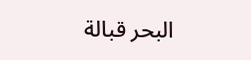البحر قبالة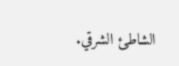الشاطئ الشرقي.